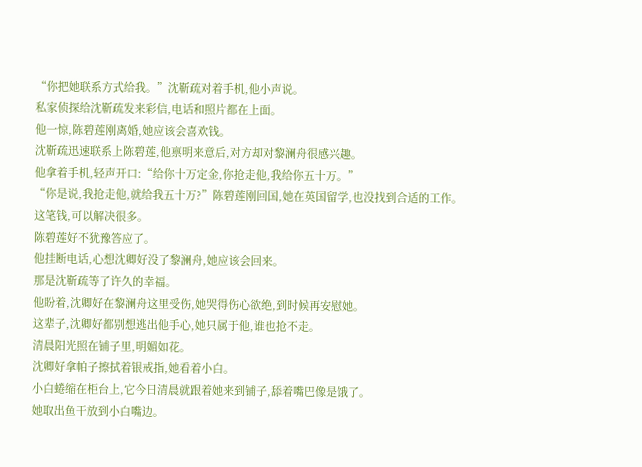“你把她联系方式给我。”沈靳疏对着手机,他小声说。
私家侦探给沈靳疏发来彩信,电话和照片都在上面。
他一惊,陈碧莲刚离婚,她应该会喜欢钱。
沈靳疏迅速联系上陈碧莲,他禀明来意后,对方却对黎澜舟很感兴趣。
他拿着手机,轻声开口:“给你十万定金,你抢走他,我给你五十万。”
“你是说,我抢走他,就给我五十万?”陈碧莲刚回国,她在英国留学,也没找到合适的工作。
这笔钱,可以解决很多。
陈碧莲好不犹豫答应了。
他挂断电话,心想沈卿好没了黎澜舟,她应该会回来。
那是沈靳疏等了许久的幸福。
他盼着,沈卿好在黎澜舟这里受伤,她哭得伤心欲绝,到时候再安慰她。
这辈子,沈卿好都别想逃出他手心,她只属于他,谁也抢不走。
清晨阳光照在铺子里,明媚如花。
沈卿好拿帕子擦拭着银戒指,她看着小白。
小白蜷缩在柜台上,它今日清晨就跟着她来到铺子,舔着嘴巴像是饿了。
她取出鱼干放到小白嘴边。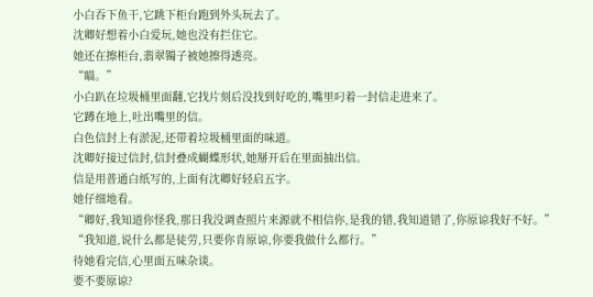小白吞下鱼干,它跳下柜台跑到外头玩去了。
沈卿好想着小白爱玩,她也没有拦住它。
她还在擦柜台,翡翠镯子被她擦得透亮。
“瞄。”
小白趴在垃圾桶里面翻,它找片刻后没找到好吃的,嘴里叼着一封信走进来了。
它蹲在地上,吐出嘴里的信。
白色信封上有淤泥,还带着垃圾桶里面的味道。
沈卿好接过信封,信封叠成蝴蝶形状,她掰开后在里面抽出信。
信是用普通白纸写的,上面有沈卿好轻启五字。
她仔细地看。
“卿好,我知道你怪我,那日我没调查照片来源就不相信你,是我的错,我知道错了,你原谅我好不好。”
“我知道,说什么都是徒劳,只要你肯原谅,你要我做什么都行。”
待她看完信,心里面五味杂谈。
要不要原谅?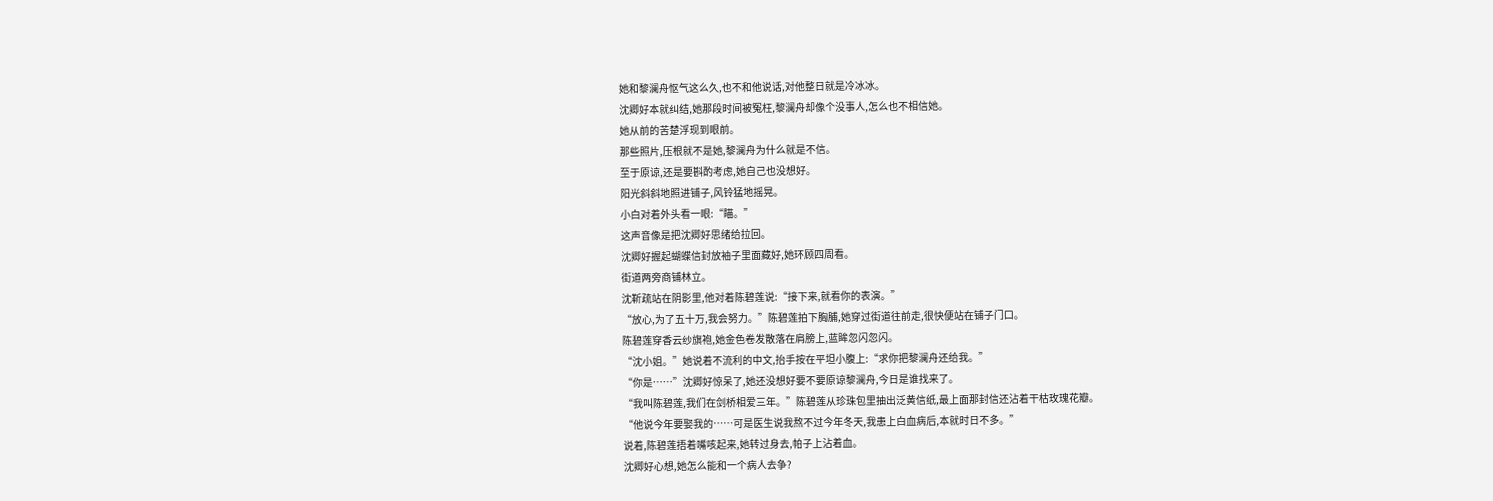她和黎澜舟怄气这么久,也不和他说话,对他整日就是冷冰冰。
沈卿好本就纠结,她那段时间被冤枉,黎澜舟却像个没事人,怎么也不相信她。
她从前的苦楚浮现到眼前。
那些照片,压根就不是她,黎澜舟为什么就是不信。
至于原谅,还是要斟酌考虑,她自己也没想好。
阳光斜斜地照进铺子,风铃猛地摇晃。
小白对着外头看一眼:“瞄。”
这声音像是把沈卿好思绪给拉回。
沈卿好握起蝴蝶信封放袖子里面藏好,她环顾四周看。
街道两旁商铺林立。
沈靳疏站在阴影里,他对着陈碧莲说:“接下来,就看你的表演。”
“放心,为了五十万,我会努力。”陈碧莲拍下胸脯,她穿过街道往前走,很快便站在铺子门口。
陈碧莲穿香云纱旗袍,她金色卷发散落在肩膀上,蓝眸忽闪忽闪。
“沈小姐。”她说着不流利的中文,抬手按在平坦小腹上:“求你把黎澜舟还给我。”
“你是……”沈卿好惊呆了,她还没想好要不要原谅黎澜舟,今日是谁找来了。
“我叫陈碧莲,我们在剑桥相爱三年。”陈碧莲从珍珠包里抽出泛黄信纸,最上面那封信还沾着干枯玫瑰花瓣。
“他说今年要娶我的……可是医生说我熬不过今年冬天,我患上白血病后,本就时日不多。”
说着,陈碧莲捂着嘴咳起来,她转过身去,帕子上沾着血。
沈卿好心想,她怎么能和一个病人去争?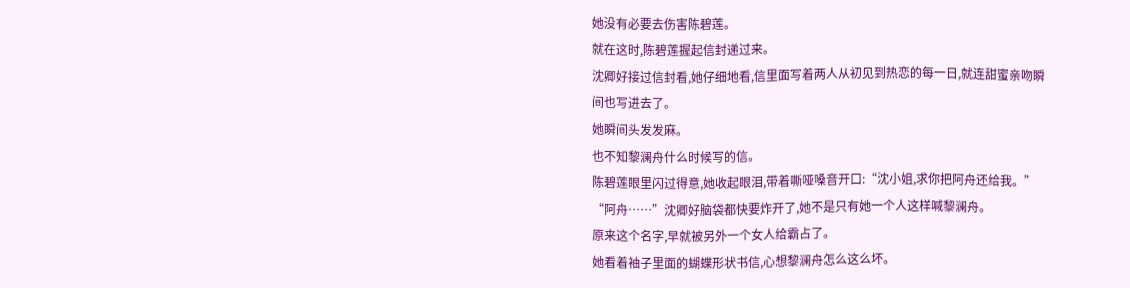她没有必要去伤害陈碧莲。
就在这时,陈碧莲握起信封递过来。
沈卿好接过信封看,她仔细地看,信里面写着两人从初见到热恋的每一日,就连甜蜜亲吻瞬间也写进去了。
她瞬间头发发麻。
也不知黎澜舟什么时候写的信。
陈碧莲眼里闪过得意,她收起眼泪,带着嘶哑嗓音开口:“沈小姐,求你把阿舟还给我。”
“阿舟……”沈卿好脑袋都快要炸开了,她不是只有她一个人这样喊黎澜舟。
原来这个名字,早就被另外一个女人给霸占了。
她看着袖子里面的蝴蝶形状书信,心想黎澜舟怎么这么坏。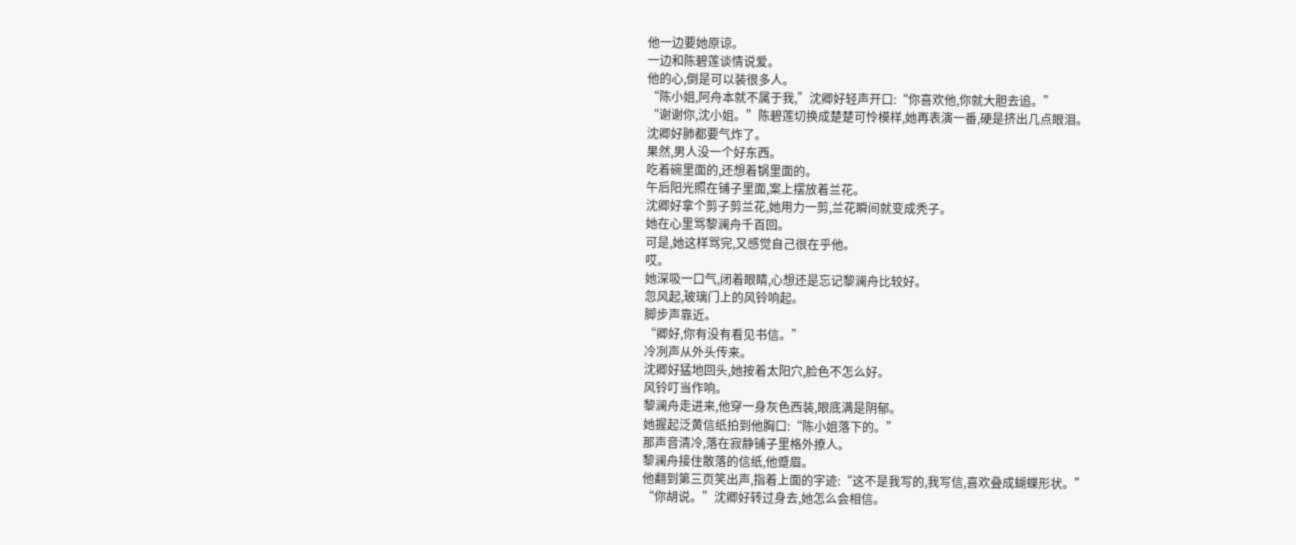他一边要她原谅。
一边和陈碧莲谈情说爱。
他的心,倒是可以装很多人。
“陈小姐,阿舟本就不属于我,”沈卿好轻声开口:“你喜欢他,你就大胆去追。”
“谢谢你,沈小姐。”陈碧莲切换成楚楚可怜模样,她再表演一番,硬是挤出几点眼泪。
沈卿好肺都要气炸了。
果然,男人没一个好东西。
吃着碗里面的,还想着锅里面的。
午后阳光照在铺子里面,案上摆放着兰花。
沈卿好拿个剪子剪兰花,她用力一剪,兰花瞬间就变成秃子。
她在心里骂黎澜舟千百回。
可是,她这样骂完,又感觉自己很在乎他。
哎。
她深吸一口气,闭着眼睛,心想还是忘记黎澜舟比较好。
忽风起,玻璃门上的风铃响起。
脚步声靠近。
“卿好,你有没有看见书信。”
冷冽声从外头传来。
沈卿好猛地回头,她按着太阳穴,脸色不怎么好。
风铃叮当作响。
黎澜舟走进来,他穿一身灰色西装,眼底满是阴郁。
她握起泛黄信纸拍到他胸口:“陈小姐落下的。”
那声音清冷,落在寂静铺子里格外撩人。
黎澜舟接住散落的信纸,他蹙眉。
他翻到第三页笑出声,指着上面的字迹:“这不是我写的,我写信,喜欢叠成蝴蝶形状。”
“你胡说。”沈卿好转过身去,她怎么会相信。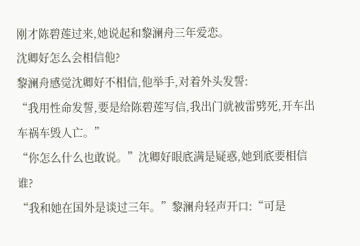刚才陈碧莲过来,她说起和黎澜舟三年爱恋。
沈卿好怎么会相信他?
黎澜舟感觉沈卿好不相信,他举手,对着外头发誓:
“我用性命发誓,要是给陈碧莲写信,我出门就被雷劈死,开车出车祸车毁人亡。”
“你怎么什么也敢说。”沈卿好眼底满是疑惑,她到底要相信谁?
“我和她在国外是谈过三年。”黎澜舟轻声开口:“可是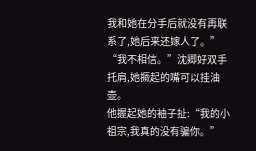我和她在分手后就没有再联系了,她后来还嫁人了。”
“我不相信。”沈卿好双手托肩,她撅起的嘴可以挂油壶。
他握起她的袖子扯:“我的小祖宗,我真的没有骗你。”